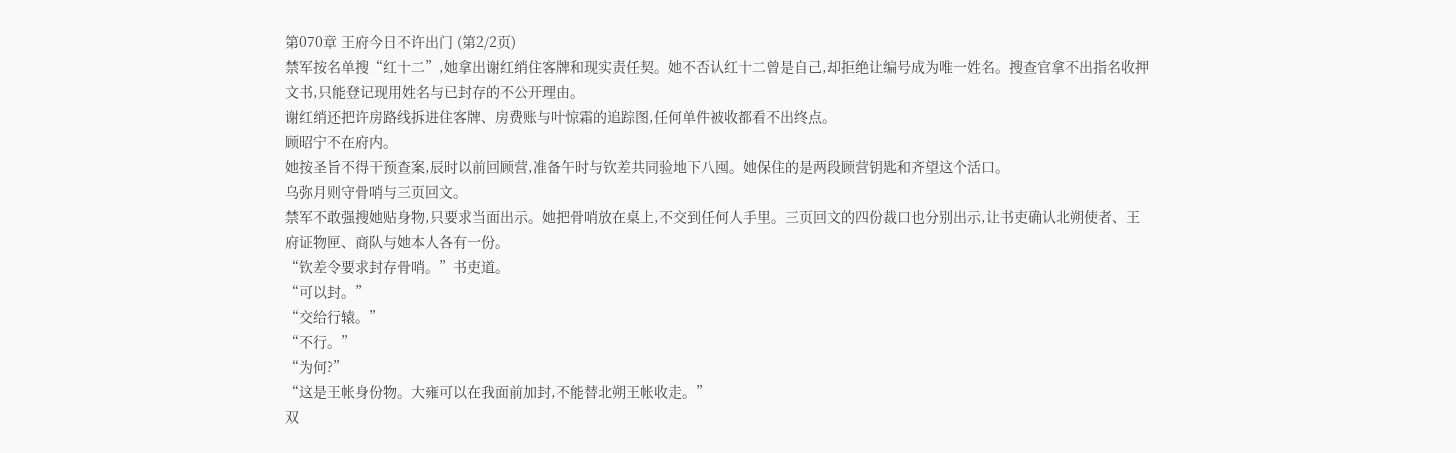第070章 王府今日不许出门 (第2/2页)
禁军按名单搜“红十二”,她拿出谢红绡住客牌和现实责任契。她不否认红十二曾是自己,却拒绝让编号成为唯一姓名。搜查官拿不出指名收押文书,只能登记现用姓名与已封存的不公开理由。
谢红绡还把许房路线拆进住客牌、房费账与叶惊霜的追踪图,任何单件被收都看不出终点。
顾昭宁不在府内。
她按圣旨不得干预查案,辰时以前回顾营,准备午时与钦差共同验地下八囤。她保住的是两段顾营钥匙和齐望这个活口。
乌弥月则守骨哨与三页回文。
禁军不敢强搜她贴身物,只要求当面出示。她把骨哨放在桌上,不交到任何人手里。三页回文的四份裁口也分别出示,让书吏确认北朔使者、王府证物匣、商队与她本人各有一份。
“钦差令要求封存骨哨。”书吏道。
“可以封。”
“交给行辕。”
“不行。”
“为何?”
“这是王帐身份物。大雍可以在我面前加封,不能替北朔王帐收走。”
双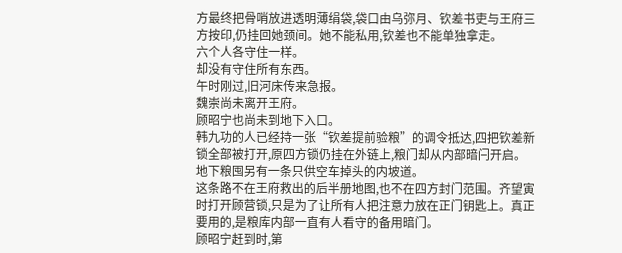方最终把骨哨放进透明薄绢袋,袋口由乌弥月、钦差书吏与王府三方按印,仍挂回她颈间。她不能私用,钦差也不能单独拿走。
六个人各守住一样。
却没有守住所有东西。
午时刚过,旧河床传来急报。
魏崇尚未离开王府。
顾昭宁也尚未到地下入口。
韩九功的人已经持一张“钦差提前验粮”的调令抵达,四把钦差新锁全部被打开,原四方锁仍挂在外链上,粮门却从内部暗闩开启。
地下粮囤另有一条只供空车掉头的内坡道。
这条路不在王府救出的后半册地图,也不在四方封门范围。齐望寅时打开顾营锁,只是为了让所有人把注意力放在正门钥匙上。真正要用的,是粮库内部一直有人看守的备用暗门。
顾昭宁赶到时,第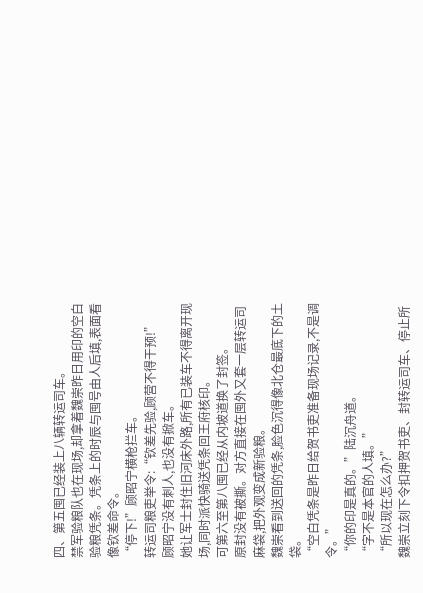四、第五囤已经装上八辆转运司车。
禁军验粮队也在现场,却拿着魏崇昨日用印的空白验粮凭条。凭条上的时辰与囤号由人后填,表面看像钦差命令。
“停下!”顾昭宁横枪拦车。
转运司粮吏举令:“钦差先验,顾营不得干预!”
顾昭宁没有刺人,也没有掀车。
她让军士封住旧河床外路,所有已装车不得离开现场,同时派快骑送凭条回王府核印。
可第六至第八囤已经从内坡道换了封签。
原封没有被撕。对方直接在囤外又套一层转运司麻袋,把外观变成新验粮。
魏崇看到送回的凭条,脸色沉得像北仓最底下的土袋。
“空白凭条是昨日给贺书吏准备现场记录,不是调令。”
“你的印是真的。”陆沉舟道。
“字不是本官的人填。”
“所以现在怎么办?”
魏崇立刻下令扣押贺书吏、封转运司车、停止所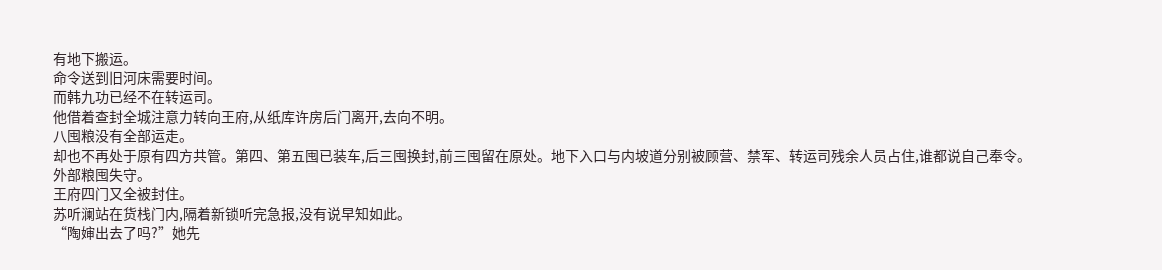有地下搬运。
命令送到旧河床需要时间。
而韩九功已经不在转运司。
他借着查封全城注意力转向王府,从纸库许房后门离开,去向不明。
八囤粮没有全部运走。
却也不再处于原有四方共管。第四、第五囤已装车,后三囤换封,前三囤留在原处。地下入口与内坡道分别被顾营、禁军、转运司残余人员占住,谁都说自己奉令。
外部粮囤失守。
王府四门又全被封住。
苏听澜站在货栈门内,隔着新锁听完急报,没有说早知如此。
“陶婶出去了吗?”她先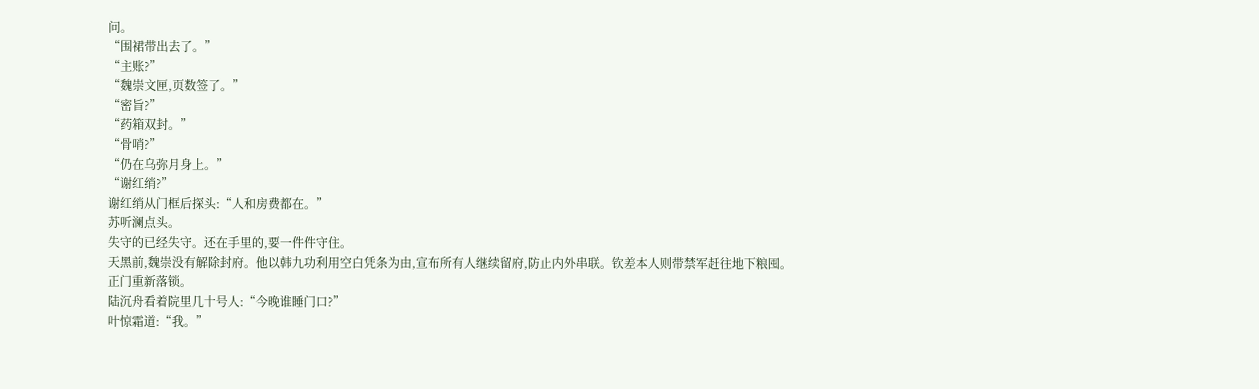问。
“围裙带出去了。”
“主账?”
“魏崇文匣,页数签了。”
“密旨?”
“药箱双封。”
“骨哨?”
“仍在乌弥月身上。”
“谢红绡?”
谢红绡从门框后探头:“人和房费都在。”
苏听澜点头。
失守的已经失守。还在手里的,要一件件守住。
天黑前,魏崇没有解除封府。他以韩九功利用空白凭条为由,宣布所有人继续留府,防止内外串联。钦差本人则带禁军赶往地下粮囤。
正门重新落锁。
陆沉舟看着院里几十号人:“今晚谁睡门口?”
叶惊霜道:“我。”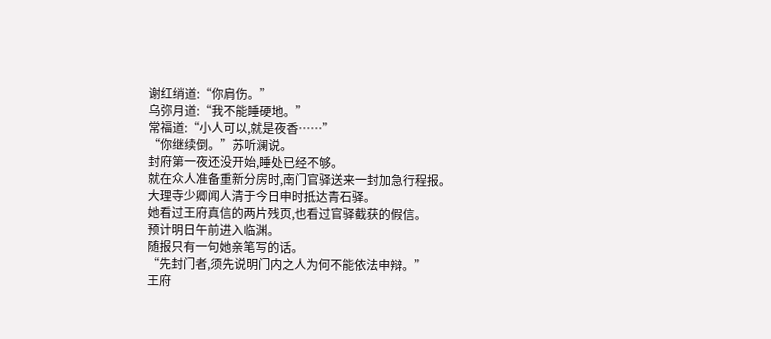谢红绡道:“你肩伤。”
乌弥月道:“我不能睡硬地。”
常福道:“小人可以,就是夜香……”
“你继续倒。”苏听澜说。
封府第一夜还没开始,睡处已经不够。
就在众人准备重新分房时,南门官驿送来一封加急行程报。
大理寺少卿闻人清于今日申时抵达青石驿。
她看过王府真信的两片残页,也看过官驿截获的假信。
预计明日午前进入临渊。
随报只有一句她亲笔写的话。
“先封门者,须先说明门内之人为何不能依法申辩。”
王府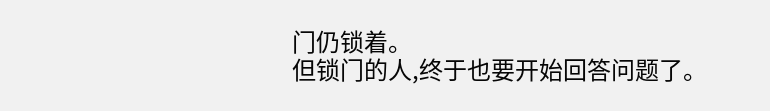门仍锁着。
但锁门的人,终于也要开始回答问题了。